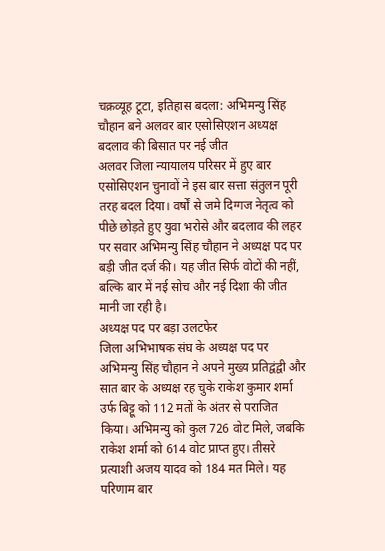चक्रव्यूह टूटा, इतिहास बदला: अभिमन्यु सिंह चौहान बने अलवर बार एसोसिएशन अध्यक्ष
बदलाव की बिसात पर नई जीत
अलवर जिला न्यायालय परिसर में हुए बार एसोसिएशन चुनावों ने इस बार सत्ता संतुलन पूरी तरह बदल दिया। वर्षों से जमे दिग्गज नेतृत्व को पीछे छोड़ते हुए युवा भरोसे और बदलाव की लहर पर सवार अभिमन्यु सिंह चौहान ने अध्यक्ष पद पर बड़ी जीत दर्ज की। यह जीत सिर्फ वोटों की नहीं, बल्कि बार में नई सोच और नई दिशा की जीत मानी जा रही है।
अध्यक्ष पद पर बड़ा उलटफेर
जिला अभिभाषक संघ के अध्यक्ष पद पर अभिमन्यु सिंह चौहान ने अपने मुख्य प्रतिद्वंद्वी और सात बार के अध्यक्ष रह चुके राकेश कुमार शर्मा उर्फ बिट्टू को 112 मतों के अंतर से पराजित किया। अभिमन्यु को कुल 726 वोट मिले, जबकि राकेश शर्मा को 614 वोट प्राप्त हुए। तीसरे प्रत्याशी अजय यादव को 184 मत मिले। यह परिणाम बार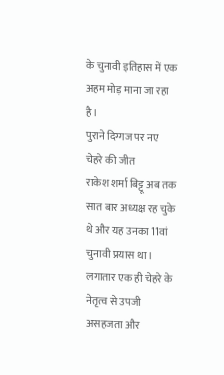के चुनावी इतिहास में एक अहम मोड़ माना जा रहा है।
पुराने दिग्गज पर नए चेहरे की जीत
राकेश शर्मा बिट्टू अब तक सात बार अध्यक्ष रह चुके थे और यह उनका 11वां चुनावी प्रयास था। लगातार एक ही चेहरे के नेतृत्व से उपजी असहजता और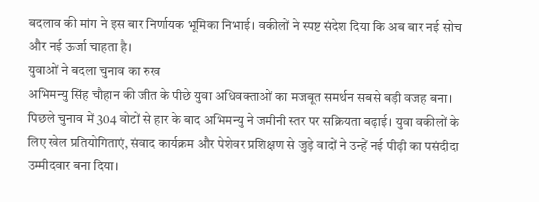बदलाव की मांग ने इस बार निर्णायक भूमिका निभाई। वकीलों ने स्पष्ट संदेश दिया कि अब बार नई सोच और नई ऊर्जा चाहता है।
युवाओं ने बदला चुनाव का रुख
अभिमन्यु सिंह चौहान की जीत के पीछे युवा अधिवक्ताओं का मजबूत समर्थन सबसे बड़ी वजह बना। पिछले चुनाव में 304 वोटों से हार के बाद अभिमन्यु ने जमीनी स्तर पर सक्रियता बढ़ाई। युवा वकीलों के लिए खेल प्रतियोगिताएं, संवाद कार्यक्रम और पेशेवर प्रशिक्षण से जुड़े वादों ने उन्हें नई पीढ़ी का पसंदीदा उम्मीदवार बना दिया।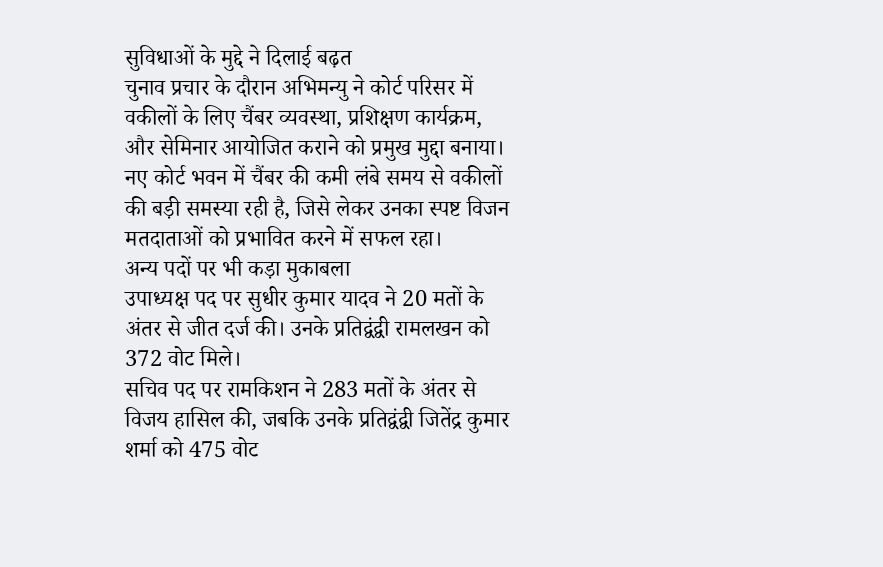सुविधाओं के मुद्दे ने दिलाई बढ़त
चुनाव प्रचार के दौरान अभिमन्यु ने कोर्ट परिसर में वकीलों के लिए चैंबर व्यवस्था, प्रशिक्षण कार्यक्रम, और सेमिनार आयोजित कराने को प्रमुख मुद्दा बनाया। नए कोर्ट भवन में चैंबर की कमी लंबे समय से वकीलों की बड़ी समस्या रही है, जिसे लेकर उनका स्पष्ट विजन मतदाताओं को प्रभावित करने में सफल रहा।
अन्य पदों पर भी कड़ा मुकाबला
उपाध्यक्ष पद पर सुधीर कुमार यादव ने 20 मतों के अंतर से जीत दर्ज की। उनके प्रतिद्वंद्वी रामलखन को 372 वोट मिले।
सचिव पद पर रामकिशन ने 283 मतों के अंतर से विजय हासिल की, जबकि उनके प्रतिद्वंद्वी जितेंद्र कुमार शर्मा को 475 वोट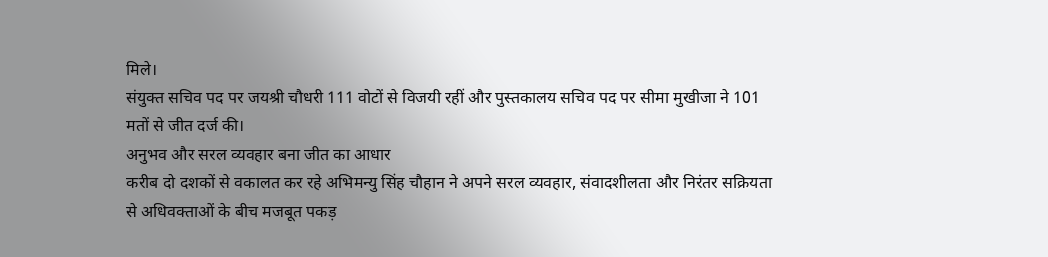मिले।
संयुक्त सचिव पद पर जयश्री चौधरी 111 वोटों से विजयी रहीं और पुस्तकालय सचिव पद पर सीमा मुखीजा ने 101 मतों से जीत दर्ज की।
अनुभव और सरल व्यवहार बना जीत का आधार
करीब दो दशकों से वकालत कर रहे अभिमन्यु सिंह चौहान ने अपने सरल व्यवहार, संवादशीलता और निरंतर सक्रियता से अधिवक्ताओं के बीच मजबूत पकड़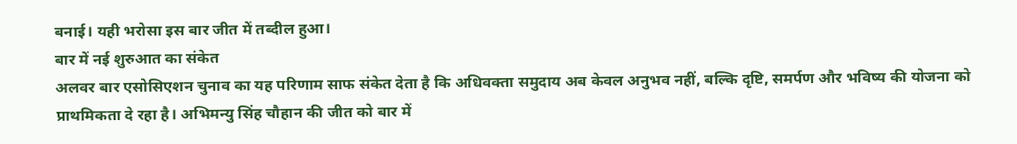बनाई। यही भरोसा इस बार जीत में तब्दील हुआ।
बार में नई शुरुआत का संकेत
अलवर बार एसोसिएशन चुनाव का यह परिणाम साफ संकेत देता है कि अधिवक्ता समुदाय अब केवल अनुभव नहीं, बल्कि दृष्टि, समर्पण और भविष्य की योजना को प्राथमिकता दे रहा है। अभिमन्यु सिंह चौहान की जीत को बार में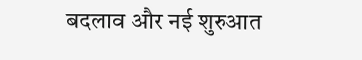बदलाव और नई शुरुआत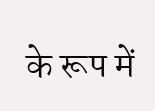के रूप में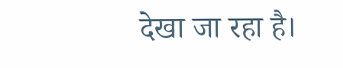देखा जा रहा है।